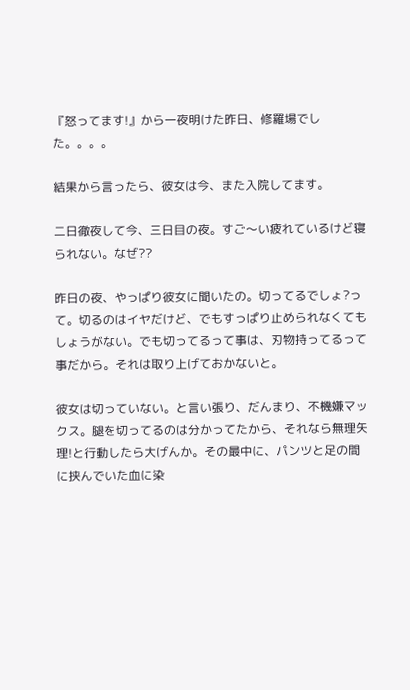『怒ってます!』から一夜明けた昨日、修羅場でした。。。。

結果から言ったら、彼女は今、また入院してます。

二日徹夜して今、三日目の夜。すご〜い疲れているけど寝られない。なぜ??

昨日の夜、やっぱり彼女に聞いたの。切ってるでしょ?って。切るのはイヤだけど、でもすっぱり止められなくてもしょうがない。でも切ってるって事は、刃物持ってるって事だから。それは取り上げておかないと。

彼女は切っていない。と言い張り、だんまり、不機嫌マックス。腿を切ってるのは分かってたから、それなら無理矢理!と行動したら大げんか。その最中に、パンツと足の間に挟んでいた血に染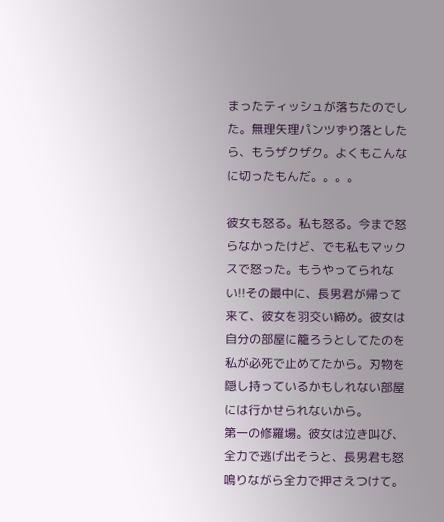まったティッシュが落ちたのでした。無理矢理パンツずり落としたら、もうザクザク。よくもこんなに切ったもんだ。。。。

彼女も怒る。私も怒る。今まで怒らなかったけど、でも私もマックスで怒った。もうやってられない!!その最中に、長男君が帰って来て、彼女を羽交い締め。彼女は自分の部屋に籠ろうとしてたのを私が必死で止めてたから。刃物を隠し持っているかもしれない部屋には行かせられないから。
第一の修羅場。彼女は泣き叫び、全力で逃げ出そうと、長男君も怒鳴りながら全力で押さえつけて。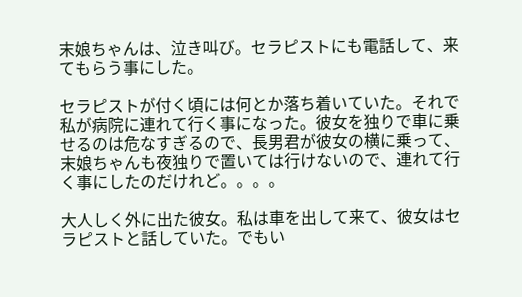末娘ちゃんは、泣き叫び。セラピストにも電話して、来てもらう事にした。

セラピストが付く頃には何とか落ち着いていた。それで私が病院に連れて行く事になった。彼女を独りで車に乗せるのは危なすぎるので、長男君が彼女の横に乗って、末娘ちゃんも夜独りで置いては行けないので、連れて行く事にしたのだけれど。。。。

大人しく外に出た彼女。私は車を出して来て、彼女はセラピストと話していた。でもい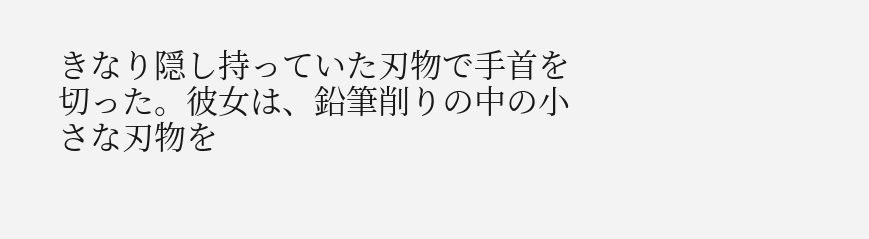きなり隠し持っていた刃物で手首を切った。彼女は、鉛筆削りの中の小さな刃物を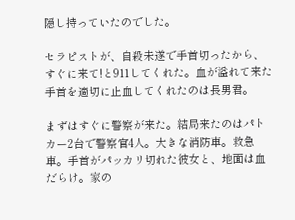隠し持っていたのでした。

セラピストが、自殺未遂で手首切ったから、すぐに来て!と911してくれた。血が溢れて来た手首を適切に止血してくれたのは長男君。

まずはすぐに警察が来た。結局来たのはパトカー2台で警察官4人。大きな消防車。救急車。手首がパッカリ切れた彼女と、地面は血だらけ。家の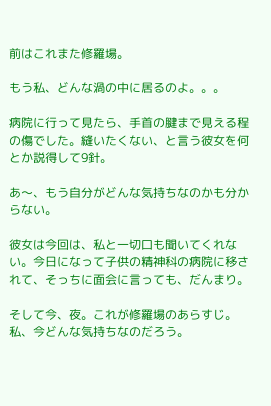前はこれまた修羅場。

もう私、どんな渦の中に居るのよ。。。

病院に行って見たら、手首の腱まで見える程の傷でした。縫いたくない、と言う彼女を何とか説得して9針。

あ〜、もう自分がどんな気持ちなのかも分からない。

彼女は今回は、私と一切口も聞いてくれない。今日になって子供の精神科の病院に移されて、そっちに面会に言っても、だんまり。

そして今、夜。これが修羅場のあらすじ。私、今どんな気持ちなのだろう。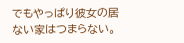でもやっぱり彼女の居ない家はつまらない。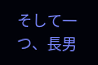そして一つ、長男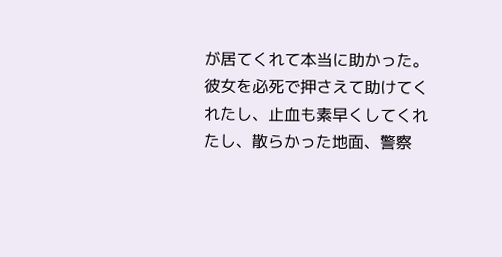が居てくれて本当に助かった。彼女を必死で押さえて助けてくれたし、止血も素早くしてくれたし、散らかった地面、警察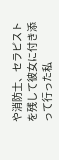や消防士、セラピストを残して彼女に付き添って行った私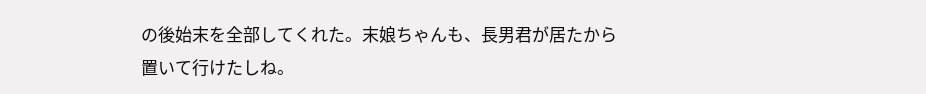の後始末を全部してくれた。末娘ちゃんも、長男君が居たから置いて行けたしね。